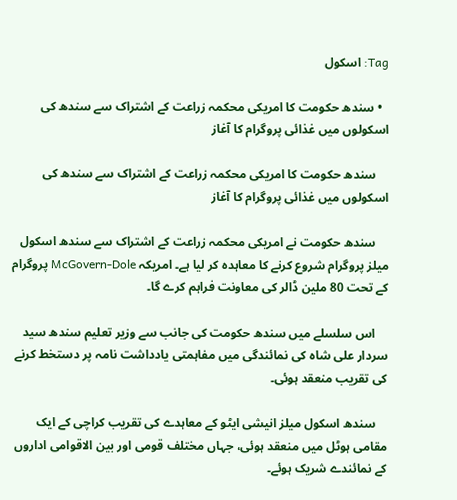Tag: اسکول

  • سندھ حکومت کا امریکی محکمہ زراعت کے اشتراک سے سندھ کی اسکولوں میں غذائی پروگرام کا آغاز

    سندھ حکومت کا امریکی محکمہ زراعت کے اشتراک سے سندھ کی اسکولوں میں غذائی پروگرام کا آغاز

    سندھ حکومت نے امریکی محکمہ زراعت کے اشتراک سے سندھ اسکول میلز پروگرام شروع کرنے کا معاہدہ کر لیا ہے۔ امریکہ McGovern-Dole پروگرام کے تحت 80 ملین ڈالر کی معاونت فراہم کرے گا۔

    اس سلسلے میں سندھ حکومت کی جانب سے وزیر تعلیم سندھ سید سردار علی شاہ کی نمائندگی میں مفاہمتی یادداشت نامہ پر دستخط کرنے کی تقریب منعقد ہوئی۔

    سندھ اسکول میلز انیشی ایٹو کے معاہدے کی تقریب کراچی کے ایک مقامی ہوٹل میں منعقد ہوئی، جہاں مختلف قومی اور بین الاقوامی اداروں کے نمائندے شریک ہوئے۔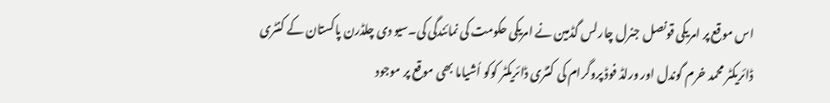اس موقع پر امریکی قونصل جنرل چارلس گڈمین نے امریکی حکومت کی نمائندگی کی۔سیو دی چلڈرن پاکستان کے کنٹری ڈائریکٹر محمد خرم گوندل اور ورلڈ فوڈ پروگرام کی کنٹری ڈائریکٹر کوکو اُشیاما بھی موقع پر موجود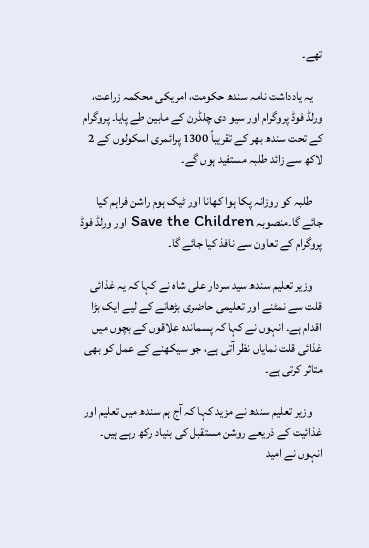تھے۔

    یہ یادداشت نامہ سندھ حکومت، امریکی محکمہ زراعت، ورلڈ فوڈ پروگرام اور سیو دی چلڈرن کے مابین طے پایا۔ پروگرام کے تحت سندھ بھر کے تقریباً 1300 پرائمری اسکولوں کے 2 لاکھ سے زائد طلبہ مستفید ہوں گے۔

    طلبہ کو روزانہ پکا ہوا کھانا اور ٹیک ہوم راشن فراہم کیا جائے گا۔منصوبہ Save the Children اور ورلڈ فوڈ پروگرام کے تعاون سے نافذ کیا جائے گا۔

    وزیر تعلیم سندھ سید سردار علی شاہ نے کہا کہ یہ غذائی قلت سے نمٹنے اور تعلیمی حاضری بڑھانے کے لیے ایک بڑا اقدام ہے۔ انہوں نے کہا کہ پسماندہ علاقوں کے بچوں میں غذائی قلت نمایاں نظر آتی ہے، جو سیکھنے کے عمل کو بھی متاثر کرتی ہے۔

    وزیر تعلیم سندھ نے مزید کہا کہ آج ہم سندھ میں تعلیم اور غذائیت کے ذریعے روشن مستقبل کی بنیاد رکھ رہے ہیں۔ انہوں نے امید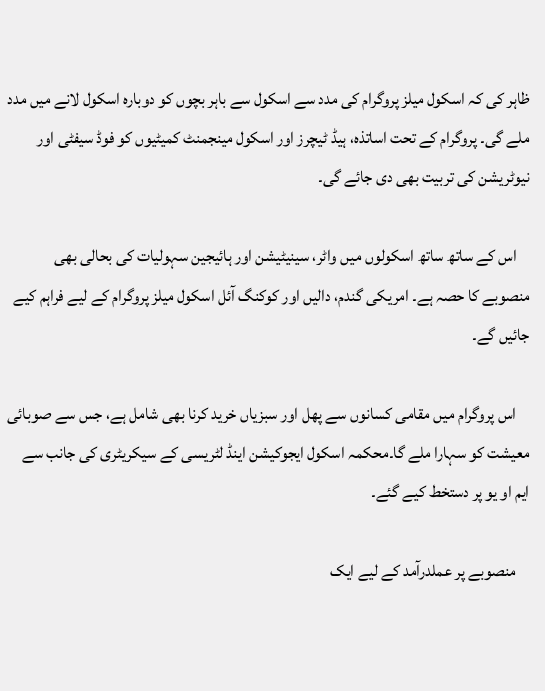ظاہر کی کہ اسکول میلز پروگرام کی مدد سے اسکول سے باہر بچوں کو دوبارہ اسکول لانے میں مدد ملے گی۔ پروگرام کے تحت اساتذہ، ہیڈ ٹیچرز اور اسکول مینجمنٹ کمیٹیوں کو فوڈ سیفٹی اور نیوٹریشن کی تربیت بھی دی جائے گی۔

    اس کے ساتھ ساتھ اسکولوں میں واٹر، سینیٹیشن اور ہائیجین سہولیات کی بحالی بھی منصوبے کا حصہ ہے۔ امریکی گندم، دالیں اور کوکنگ آئل اسکول میلز پروگرام کے لیے فراہم کیے جائیں گے۔

    اس پروگرام میں مقامی کسانوں سے پھل اور سبزیاں خرید کرنا بھی شامل ہے، جس سے صوبائی معیشت کو سہارا ملے گا۔محکمہ اسکول ایجوکیشن اینڈ لٹریسی کے سیکریٹری کی جانب سے ایم او یو پر دستخط کیے گئے۔

    منصوبے پر عملدرآمد کے لیے ایک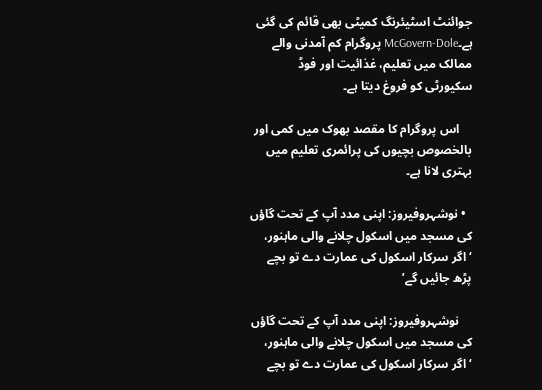جوائنٹ اسٹیئرنگ کمیٹی بھی قائم کی گئی ہے۔McGovern-Dole پروگرام کم آمدنی والے ممالک میں تعلیم، غذائیت اور فوڈ سکیورٹی کو فروغ دیتا ہے۔

    اس پروگرام کا مقصد بھوک میں کمی اور بالخصوص بچیوں کی پرائمری تعلیم میں بہتری لانا ہے۔

  • نوشہروفیروز: اپنی مدد آپ کے تحت گاؤں کی مسجد میں اسکول چلانے والی ماہنور، ‘اگر سرکار اسکول کی عمارت دے تو بچے پڑھ جائیں گے’

    نوشہروفیروز: اپنی مدد آپ کے تحت گاؤں کی مسجد میں اسکول چلانے والی ماہنور، ‘اگر سرکار اسکول کی عمارت دے تو بچے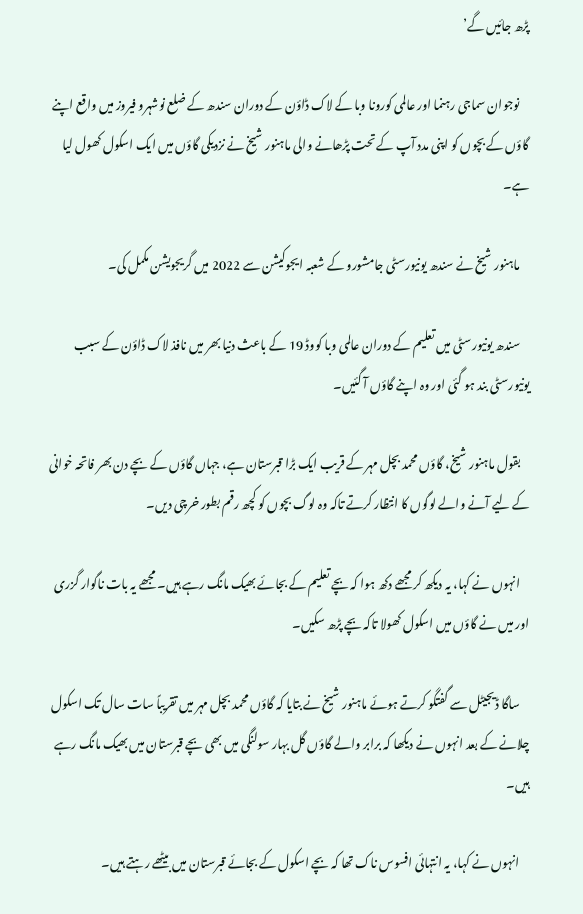پڑھ جائیں گے’

    نوجوان سماجی رہنما اور عالمی کورونا وبا کے لاک ڈاؤن کے دوران سندھ کے ضلع نوشہرو فیروز میں واقع اپنے گاؤں کے بچوں کو اپنی مدد آپ کے تحت پڑھانے والی ماہنور شیخ نے نزدیکی گاؤں میں ایک اسکول کھول لیا ہے۔

    ماہنور شیخ نے سندھ یونیورسٹی جامشورو کے شعبہ ایجوکیشن سے 2022 میں گریجویشن مکمل کی۔

    سندھ یونیورسٹی میں تعلیم کے دوران عالمی وبا کووڈ 19 کے باعث دنیا بھر میں نافذ لاک ڈاؤن کے سبب یونیورسٹی بند ہو گئی اور وہ اپنے گاؤں آ گئیں۔

    بقول ماہنور شیخ، گاؤں محمد بچل مہر کے قریب ایک بڑا قبرستان ہے، جہاں گاؤں کے بچے دن بھر فاتحہ خوانی کے لیے آنے والے لوگوں کا انتظار کرتے تاکہ وہ لوگ بچوں کو کچھ رقم بطور خرچی دیں۔

    انہوں نے کہا، یہ دیکھ کر مجھے دکھ ہوا کہ بچے تعلیم کے بجائے بھیک مانگ رہے ہیں۔ مجھے یہ بات ناگوار گزری اور میں نے گاؤں میں اسکول کھولا تاکہ بچے پڑھ سکیں۔

    ساگا ڈیجیٹل سے گفتگو کرتے ہوئے ماہنور شیخ نے بتایا کہ گاؤں محمد بچل مہر میں تقریباً سات سال تک اسکول چلانے کے بعد انہوں نے دیکھا کہ برابر والے گاؤں گل بہار سولنگی میں بھی بچے قبرستان میں بھیک مانگ رہے ہیں۔

    انہوں نے کہا، یہ انتہائی افسوس ناک تھا کہ بچے اسکول کے بجائے قبرستان میں بیٹھے رہتے ہیں۔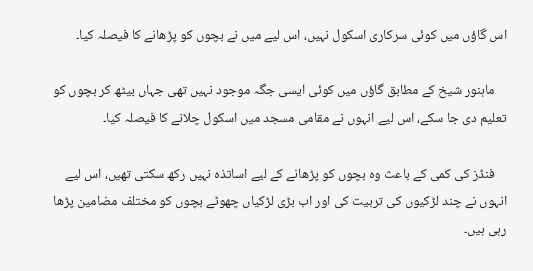اس گاؤں میں کوئی سرکاری اسکول نہیں، اس لیے میں نے بچوں کو پڑھانے کا فیصلہ کیا۔

    ماہنور شیخ کے مطابق گاؤں میں کوئی ایسی جگہ موجود نہیں تھی جہاں بیٹھ کر بچوں کو تعلیم دی جا سکے، اس لیے انہوں نے مقامی مسجد میں اسکول چلانے کا فیصلہ کیا۔

    فنڈز کی کمی کے باعث وہ بچوں کو پڑھانے کے لیے اساتذہ نہیں رکھ سکتی تھیں، اس لیے انہوں نے چند لڑکیوں کی تربیت کی اور اب بڑی لڑکیاں چھوٹے بچوں کو مختلف مضامین پڑھا رہی ہیں۔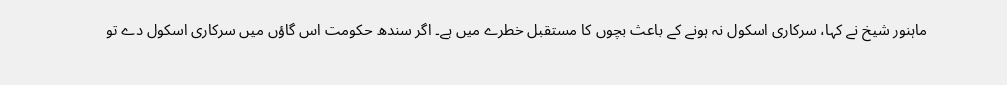ماہنور شیخ نے کہا، سرکاری اسکول نہ ہونے کے باعث بچوں کا مستقبل خطرے میں ہے۔ اگر سندھ حکومت اس گاؤں میں سرکاری اسکول دے تو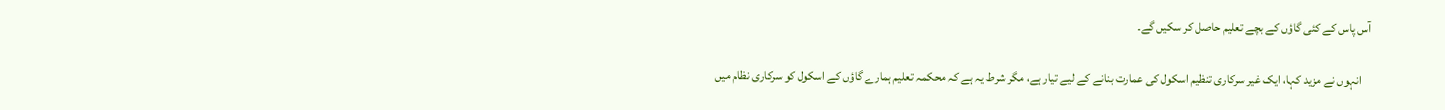آس پاس کے کئی گاؤں کے بچے تعلیم حاصل کر سکیں گے۔

    انہوں نے مزید کہا، ایک غیر سرکاری تنظیم اسکول کی عمارت بنانے کے لیے تیار ہے، مگر شرط یہ ہے کہ محکمہ تعلیم ہمارے گاؤں کے اسکول کو سرکاری نظام میں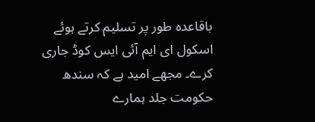باقاعدہ طور پر تسلیم کرتے ہوئے اسکول ای ایم آئی ایس کوڈ جاری کرے۔ مجھے امید ہے کہ سندھ حکومت جلد ہمارے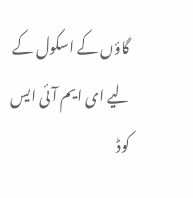گاؤں کے اسکول کے لیے ای ایم آئی ایس کوڈ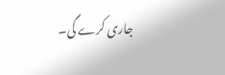جاری کرے گی۔